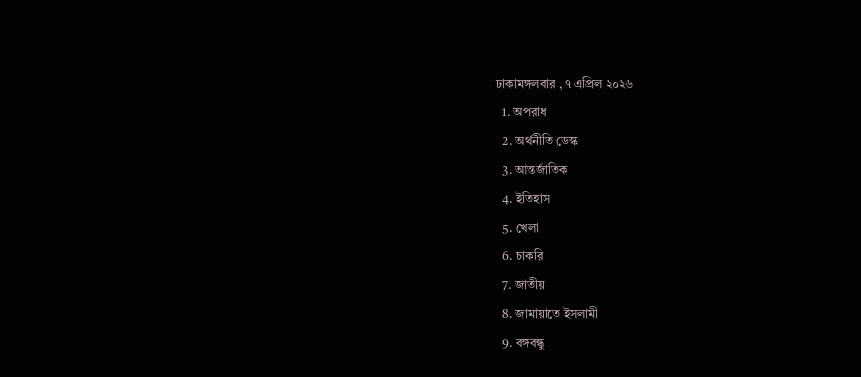ঢাকামঙ্গলবার , ৭ এপ্রিল ২০২৬
  1. অপরাধ
  2. অর্থনীতি ডেস্ক
  3. আন্তর্জাতিক
  4. ইতিহাস
  5. খেলা
  6. চাকরি
  7. জাতীয়
  8. জামায়াতে ইসলামী
  9. বঙ্গবন্ধু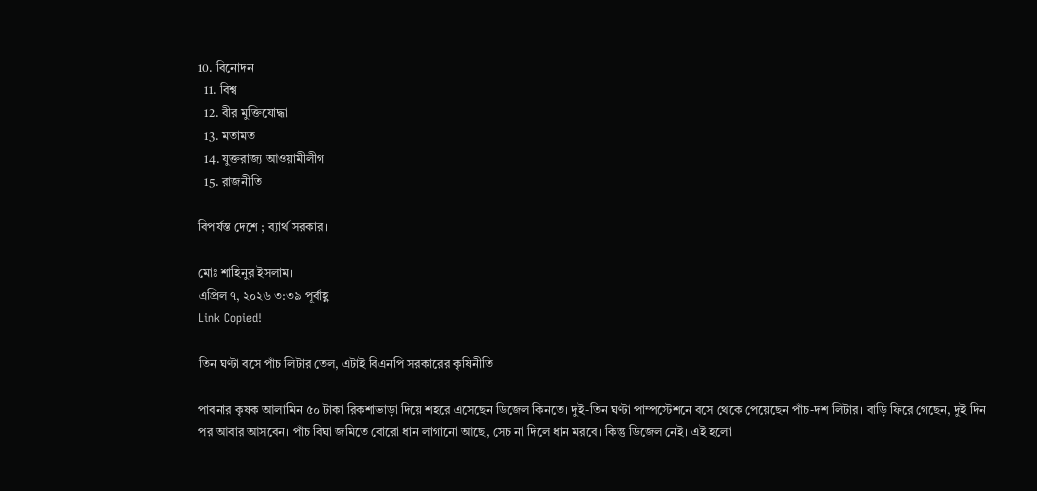10. বিনোদন
  11. বিশ্ব
  12. বীর মুক্তিযোদ্ধা
  13. মতামত
  14. যুক্তরাজ্য আওয়ামীলীগ
  15. রাজনীতি

বিপর্যস্ত দেশে ; ব্যার্থ সরকার।

মোঃ শাহিনুর ইসলাম।
এপ্রিল ৭, ২০২৬ ৩:৩৯ পূর্বাহ্ণ
Link Copied!

তিন ঘণ্টা বসে পাঁচ লিটার তেল, এটাই বিএনপি সরকারের কৃষিনীতি

পাবনার কৃষক আলামিন ৫০ টাকা রিকশাভাড়া দিয়ে শহরে এসেছেন ডিজেল কিনতে। দুই-তিন ঘণ্টা পাম্পস্টেশনে বসে থেকে পেয়েছেন পাঁচ-দশ লিটার। বাড়ি ফিরে গেছেন, দুই দিন পর আবার আসবেন। পাঁচ বিঘা জমিতে বোরো ধান লাগানো আছে, সেচ না দিলে ধান মরবে। কিন্তু ডিজেল নেই। এই হলো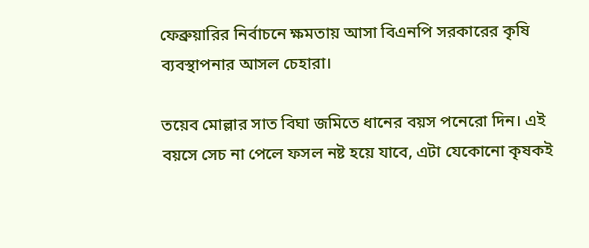ফেব্রুয়ারির নির্বাচনে ক্ষমতায় আসা বিএনপি সরকারের কৃষি ব্যবস্থাপনার আসল চেহারা।

তয়েব মোল্লার সাত বিঘা জমিতে ধানের বয়স পনেরো দিন। এই বয়সে সেচ না পেলে ফসল নষ্ট হয়ে যাবে, এটা যেকোনো কৃষকই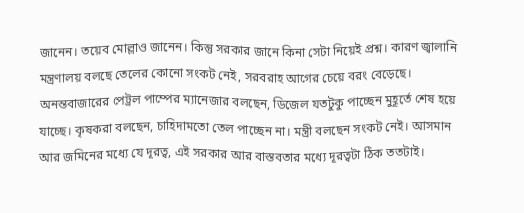জানেন। তয়েব মোল্লাও জানেন। কিন্তু সরকার জানে কিনা সেটা নিয়েই প্রশ্ন। কারণ জ্বালানি মন্ত্রণালয় বলছে তেলের কোনো সংকট নেই, সরবরাহ আগের চেয়ে বরং বেড়েছে। অনন্তবাজারের পেট্রল পাম্পের ম্যানেজার বলছেন, ডিজেল যতটুকু পাচ্ছেন মুহূর্তে শেষ হয়ে যাচ্ছে। কৃষকরা বলছেন, চাহিদামতো তেল পাচ্ছেন না। মন্ত্রী বলছেন সংকট নেই। আসমান আর জমিনের মধ্যে যে দূরত্ব, এই সরকার আর বাস্তবতার মধ্যে দূরত্বটা ঠিক ততটাই।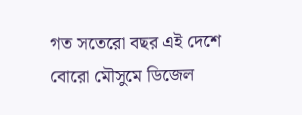গত সতেরো বছর এই দেশে বোরো মৌসুমে ডিজেল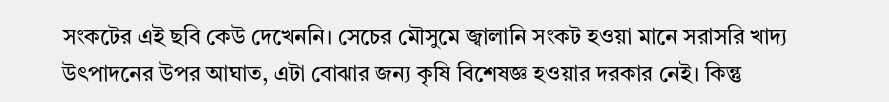সংকটের এই ছবি কেউ দেখেননি। সেচের মৌসুমে জ্বালানি সংকট হওয়া মানে সরাসরি খাদ্য উৎপাদনের উপর আঘাত, এটা বোঝার জন্য কৃষি বিশেষজ্ঞ হওয়ার দরকার নেই। কিন্তু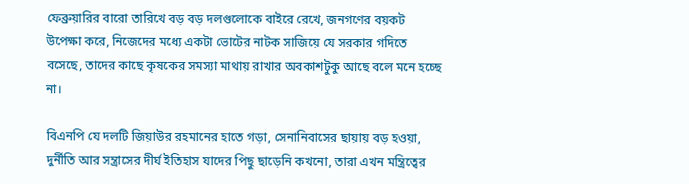ফেব্রুয়ারির বারো তারিখে বড় বড় দলগুলোকে বাইরে রেখে, জনগণের বয়কট উপেক্ষা করে, নিজেদের মধ্যে একটা ভোটের নাটক সাজিয়ে যে সরকার গদিতে বসেছে, তাদের কাছে কৃষকের সমস্যা মাথায় রাখার অবকাশটুকু আছে বলে মনে হচ্ছে না।

বিএনপি যে দলটি জিয়াউর রহমানের হাতে গড়া, সেনানিবাসের ছায়ায় বড় হওয়া, দুর্নীতি আর সন্ত্রাসের দীর্ঘ ইতিহাস যাদের পিছু ছাড়েনি কখনো, তারা এখন মন্ত্রিত্বের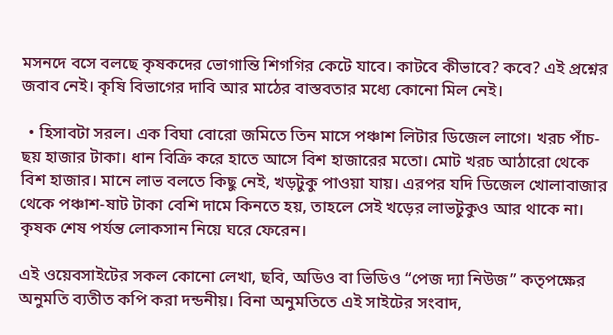মসনদে বসে বলছে কৃষকদের ভোগান্তি শিগগির কেটে যাবে। কাটবে কীভাবে? কবে? এই প্রশ্নের জবাব নেই। কৃষি বিভাগের দাবি আর মাঠের বাস্তবতার মধ্যে কোনো মিল নেই।

  • হিসাবটা সরল। এক বিঘা বোরো জমিতে তিন মাসে পঞ্চাশ লিটার ডিজেল লাগে। খরচ পাঁচ-ছয় হাজার টাকা। ধান বিক্রি করে হাতে আসে বিশ হাজারের মতো। মোট খরচ আঠারো থেকে বিশ হাজার। মানে লাভ বলতে কিছু নেই, খড়টুকু পাওয়া যায়। এরপর যদি ডিজেল খোলাবাজার থেকে পঞ্চাশ-ষাট টাকা বেশি দামে কিনতে হয়, তাহলে সেই খড়ের লাভটুকুও আর থাকে না। কৃষক শেষ পর্যন্ত লোকসান নিয়ে ঘরে ফেরেন।

এই ওয়েবসাইটের সকল কোনো লেখা, ছবি, অডিও বা ভিডিও “পেজ দ্যা নিউজ” কতৃপক্ষের অনুমতি ব্যতীত কপি করা দন্ডনীয়। বিনা অনুমতিতে এই সাইটের সংবাদ,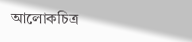আলোকচিত্র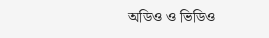অডিও ও ভিডিও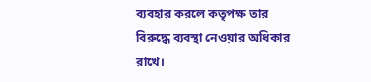ব্যবহার করলে কতৃপক্ষ তার বিরুদ্ধে ব্যবস্থা নেওয়ার অধিকার রাখে।